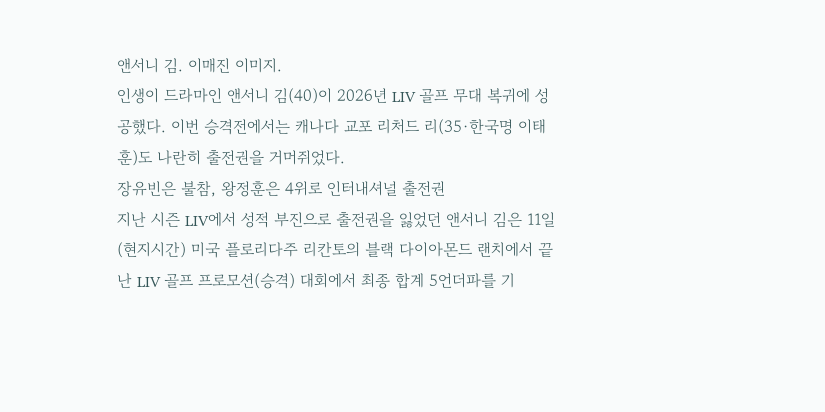앤서니 김. 이매진 이미지.
인생이 드라마인 앤서니 김(40)이 2026년 LIV 골프 무대 복귀에 성공했다. 이번 승격전에서는 캐나다 교포 리처드 리(35·한국명 이태훈)도 나란히 출전권을 거머쥐었다.
장유빈은 불참, 왕정훈은 4위로 인터내셔널 출전권
지난 시즌 LIV에서 성적 부진으로 출전권을 잃었던 앤서니 김은 11일(현지시간) 미국 플로리다주 리칸토의 블랙 다이아몬드 랜치에서 끝난 LIV 골프 프로모션(승격) 대회에서 최종 합계 5언더파를 기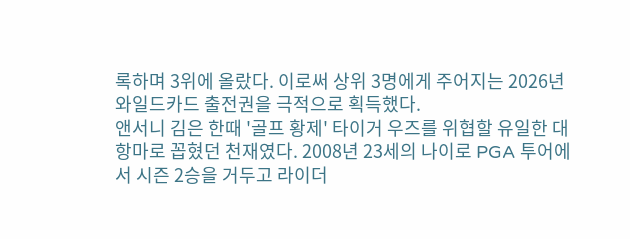록하며 3위에 올랐다. 이로써 상위 3명에게 주어지는 2026년 와일드카드 출전권을 극적으로 획득했다.
앤서니 김은 한때 '골프 황제' 타이거 우즈를 위협할 유일한 대항마로 꼽혔던 천재였다. 2008년 23세의 나이로 PGA 투어에서 시즌 2승을 거두고 라이더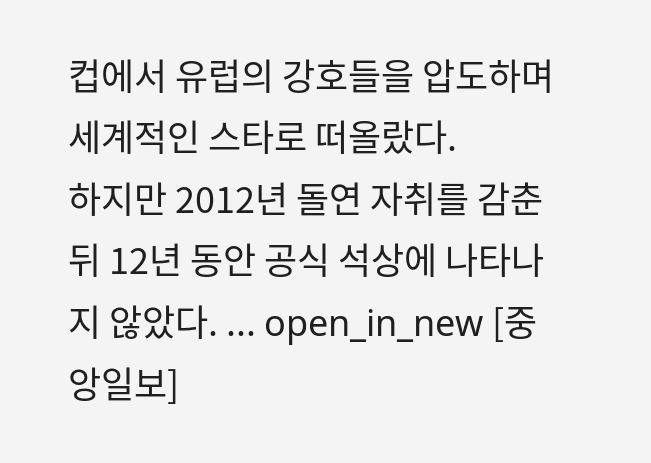컵에서 유럽의 강호들을 압도하며 세계적인 스타로 떠올랐다.
하지만 2012년 돌연 자취를 감춘 뒤 12년 동안 공식 석상에 나타나지 않았다. ... open_in_new [중앙일보]